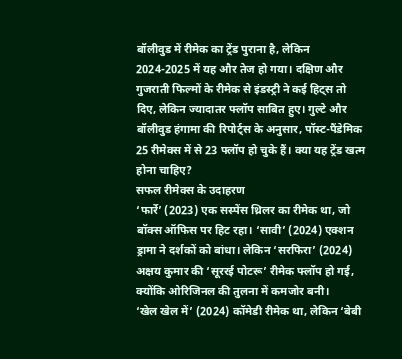बॉलीवुड में रीमेक का ट्रेंड पुराना है, लेकिन 2024-2025 में यह और तेज हो गया। दक्षिण और गुजराती फिल्मों के रीमेक से इंडस्ट्री ने कई हिट्स तो दिए, लेकिन ज्यादातर फ्लॉप साबित हुए। गुल्टे और बॉलीवुड हंगामा की रिपोर्ट्स के अनुसार, पॉस्ट-पैंडेमिक 25 रीमेक्स में से 23 फ्लॉप हो चुके हैं। क्या यह ट्रेंड खत्म होना चाहिए?
सफल रीमेक्स के उदाहरण
‘फार्रे’ (2023) एक सस्पेंस थ्रिलर का रीमेक था, जो बॉक्स ऑफिस पर हिट रहा। ‘सावी’ (2024) एक्शन ड्रामा ने दर्शकों को बांधा। लेकिन ‘सरफिरा’ (2024) अक्षय कुमार की ‘सूररई पोटरू’ रीमेक फ्लॉप हो गई, क्योंकि ओरिजिनल की तुलना में कमजोर बनी।
‘खेल खेल में’ (2024) कॉमेडी रीमेक था, लेकिन ‘बेबी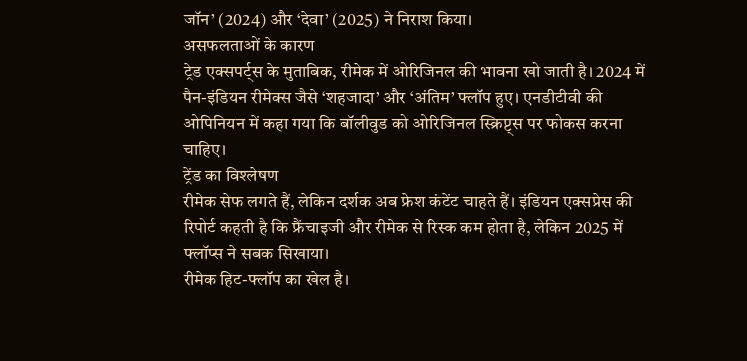जॉन’ (2024) और ‘देवा’ (2025) ने निराश किया।
असफलताओं के कारण
ट्रेड एक्सपर्ट्स के मुताबिक, रीमेक में ओरिजिनल की भावना खो जाती है। 2024 में पैन-इंडियन रीमेक्स जैसे ‘शहजादा’ और ‘अंतिम’ फ्लॉप हुए। एनडीटीवी की ओपिनियन में कहा गया कि बॉलीवुड को ओरिजिनल स्क्रिप्ट्स पर फोकस करना चाहिए।
ट्रेंड का विश्लेषण
रीमेक सेफ लगते हैं, लेकिन दर्शक अब फ्रेश कंटेंट चाहते हैं। इंडियन एक्सप्रेस की रिपोर्ट कहती है कि फ्रैंचाइजी और रीमेक से रिस्क कम होता है, लेकिन 2025 में फ्लॉप्स ने सबक सिखाया।
रीमेक हिट-फ्लॉप का खेल है।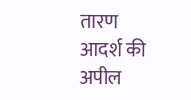तारण आदर्श की अपील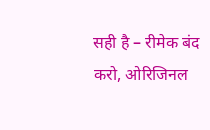सही है – रीमेक बंद करो, ओरिजिनल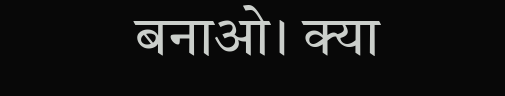बनाओ। क्या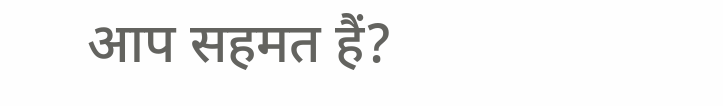आप सहमत हैं?